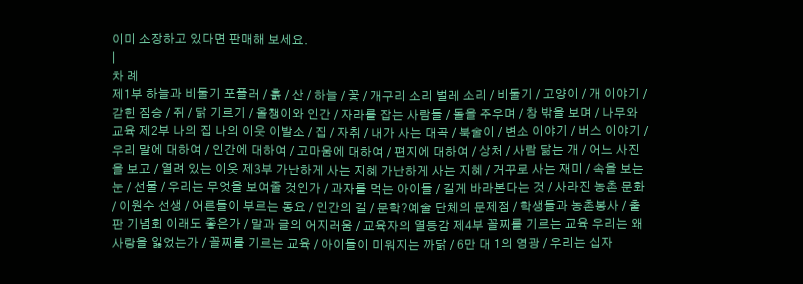이미 소장하고 있다면 판매해 보세요.
|
차 례
제1부 하늘과 비둘기 포플러 / 흙 / 산 / 하늘 / 꽃 / 개구리 소리 벌레 소리 / 비둘기 / 고양이 / 개 이야기 / 갇힌 짐승 / 쥐 / 닭 기르기 / 올챙이와 인간 / 자라를 잡는 사람들 / 돌을 주우며 / 창 밖을 보며 / 나무와 교육 제2부 나의 집 나의 이웃 이발소 / 집 / 자취 / 내가 사는 대곡 / 북술이 / 변소 이야기 / 버스 이야기 / 우리 말에 대하여 / 인간에 대하여 / 고마움에 대하여 / 편지에 대하여 / 상처 / 사람 닮는 개 / 어느 사진을 보고 / 열려 있는 이웃 제3부 가난하게 사는 지혜 가난하게 사는 지혜 / 거꾸로 사는 재미 / 속을 보는 눈 / 선물 / 우리는 무엇을 보여줄 것인가 / 과자를 먹는 아이들 / 길게 바라본다는 것 / 사라진 농촌 문화 / 이원수 선생 / 어른들이 부르는 동요 / 인간의 길 / 문학?예술 단체의 문제점 / 학생들과 농촌봉사 / 출판 기념회 이래도 좋은가 / 말과 글의 어지러움 / 교육자의 열등감 제4부 꼴찌를 기르는 교육 우리는 왜 사랑을 잃었는가 / 꼴찌를 기르는 교육 / 아이들이 미워지는 까닭 / 6만 대 1의 영광 / 우리는 십자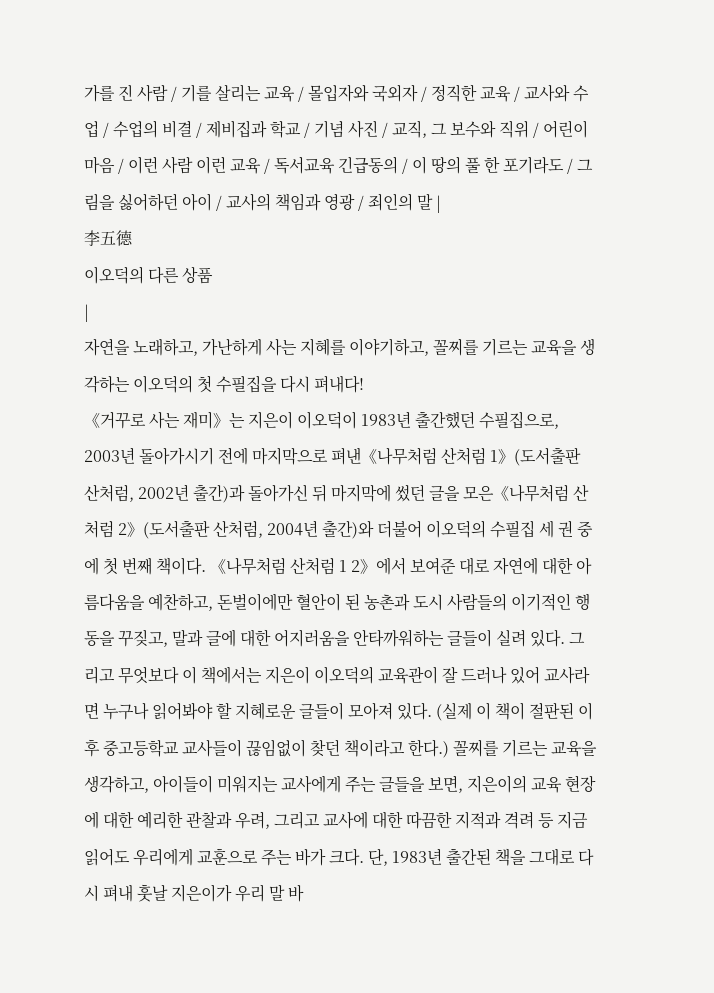가를 진 사람 / 기를 살리는 교육 / 몰입자와 국외자 / 정직한 교육 / 교사와 수업 / 수업의 비결 / 제비집과 학교 / 기념 사진 / 교직, 그 보수와 직위 / 어린이 마음 / 이런 사람 이런 교육 / 독서교육 긴급동의 / 이 땅의 풀 한 포기라도 / 그림을 싫어하던 아이 / 교사의 책임과 영광 / 죄인의 말 |
李五德
이오덕의 다른 상품
|
자연을 노래하고, 가난하게 사는 지혜를 이야기하고, 꼴찌를 기르는 교육을 생각하는 이오덕의 첫 수필집을 다시 펴내다!
《거꾸로 사는 재미》는 지은이 이오덕이 1983년 출간했던 수필집으로, 2003년 돌아가시기 전에 마지막으로 펴낸《나무처럼 산처럼 1》(도서출판 산처럼, 2002년 출간)과 돌아가신 뒤 마지막에 썼던 글을 모은《나무처럼 산처럼 2》(도서출판 산처럼, 2004년 출간)와 더불어 이오덕의 수필집 세 권 중에 첫 번째 책이다. 《나무처럼 산처럼 1 2》에서 보여준 대로 자연에 대한 아름다움을 예찬하고, 돈벌이에만 혈안이 된 농촌과 도시 사람들의 이기적인 행동을 꾸짖고, 말과 글에 대한 어지러움을 안타까워하는 글들이 실려 있다. 그리고 무엇보다 이 책에서는 지은이 이오덕의 교육관이 잘 드러나 있어 교사라면 누구나 읽어봐야 할 지혜로운 글들이 모아져 있다. (실제 이 책이 절판된 이후 중고등학교 교사들이 끊임없이 찾던 책이라고 한다.) 꼴찌를 기르는 교육을 생각하고, 아이들이 미워지는 교사에게 주는 글들을 보면, 지은이의 교육 현장에 대한 예리한 관찰과 우려, 그리고 교사에 대한 따끔한 지적과 격려 등 지금 읽어도 우리에게 교훈으로 주는 바가 크다. 단, 1983년 출간된 책을 그대로 다시 펴내 훗날 지은이가 우리 말 바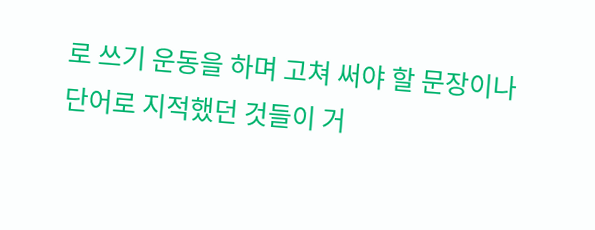로 쓰기 운동을 하며 고쳐 써야 할 문장이나 단어로 지적했던 것들이 거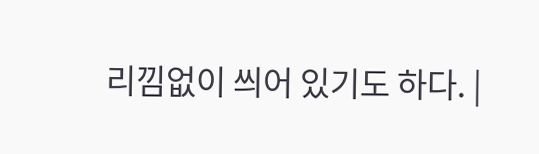리낌없이 씌어 있기도 하다. |